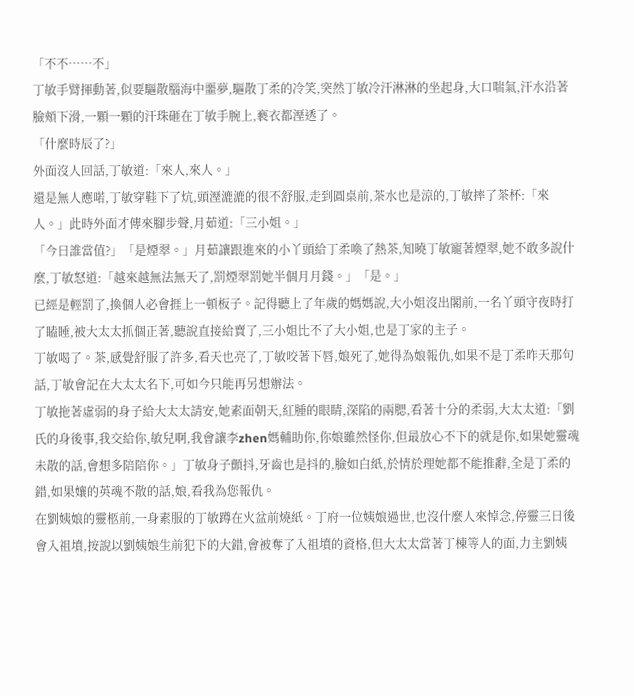「不不……不」
丁敏手臂揮動著,似要驅散腦海中噩夢,驅散丁柔的冷笑,突然丁敏冷汗淋淋的坐起身,大口喘氣,汗水沿著臉頰下滑,一顆一顆的汗珠砸在丁敏手腕上,褻衣都溼透了。
「什麼時辰了?」
外面沒人回話,丁敏道:「來人,來人。」
還是無人應喏,丁敏穿鞋下了炕,頭溼漉漉的很不舒服,走到圓桌前,茶水也是涼的,丁敏摔了茶杯:「來人。」此時外面才傳來腳步聲,月茹道:「三小姐。」
「今日誰當值?」「是煙翠。」月茹讓跟進來的小丫頭給丁柔喚了熱茶,知曉丁敏寵著煙翠,她不敢多說什麼,丁敏怒道:「越來越無法無天了,罰煙翠罰她半個月月錢。」「是。」
已經是輕罰了,換個人必會捱上一頓板子。記得聽上了年歲的媽媽說,大小姐沒出閣前,一名丫頭守夜時打了瞌睡,被大太太抓個正著,聽說直接給賣了,三小姐比不了大小姐,也是丁家的主子。
丁敏喝了。茶,感覺舒服了許多,看天也亮了,丁敏咬著下唇,娘死了,她得為娘報仇,如果不是丁柔昨天那句話,丁敏會記在大太太名下,可如今只能再另想辦法。
丁敏拖著虛弱的身子給大太太請安,她素面朝天,紅腫的眼睛,深陷的兩腮,看著十分的柔弱,大太太道:「劉氏的身後事,我交給你,敏兒啊,我會讓李zhen媽輔助你,你娘雖然怪你,但最放心不下的就是你,如果她靈魂未散的話,會想多陪陪你。」丁敏身子顫抖,牙齒也是抖的,臉如白紙,於情於理她都不能推辭,全是丁柔的錯,如果孃的英魂不散的話,娘,看我為您報仇。
在劉姨娘的靈柩前,一身素服的丁敏蹲在火盆前燒紙。丁府一位姨娘過世,也沒什麼人來悼念,停靈三日後會入祖墳,按說以劉姨娘生前犯下的大錯,會被奪了入祖墳的資格,但大太太當著丁棟等人的面,力主劉姨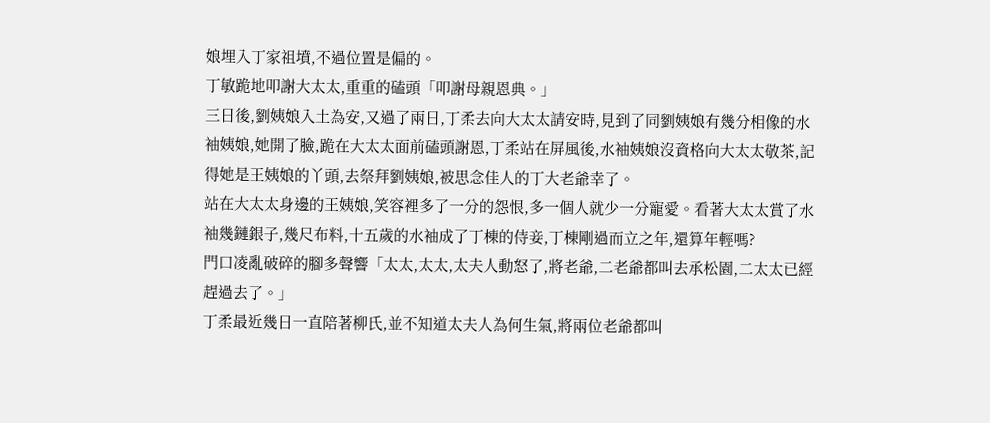娘埋入丁家祖墳,不過位置是偏的。
丁敏跪地叩謝大太太,重重的磕頭「叩謝母親恩典。」
三日後,劉姨娘入土為安,又過了兩日,丁柔去向大太太請安時,見到了同劉姨娘有幾分相像的水袖姨娘,她開了臉,跪在大太太面前磕頭謝恩,丁柔站在屏風後,水袖姨娘沒資格向大太太敬茶,記得她是王姨娘的丫頭,去祭拜劉姨娘,被思念佳人的丁大老爺幸了。
站在大太太身邊的王姨娘,笑容裡多了一分的怨恨,多一個人就少一分寵愛。看著大太太賞了水袖幾鏈銀子,幾尺布料,十五歲的水袖成了丁棟的侍妾,丁棟剛過而立之年,還算年輕嗎?
門口凌亂破碎的腳多聲響「太太,太太,太夫人動怒了,將老爺,二老爺都叫去承松園,二太太已經趕過去了。」
丁柔最近幾日一直陪著柳氏,並不知道太夫人為何生氣,將兩位老爺都叫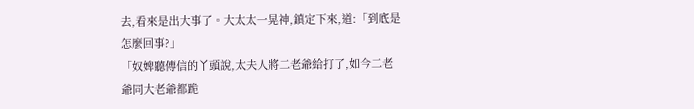去,看來是出大事了。大太太一晃神,鎮定下來,道:「到底是怎麼回事?」
「奴婢聽傳信的丫頭說,太夫人將二老爺給打了,如今二老爺同大老爺都跪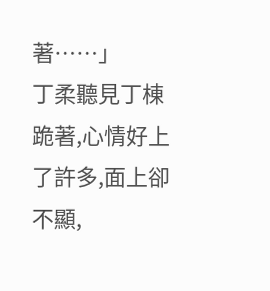著……」
丁柔聽見丁棟跪著,心情好上了許多,面上卻不顯,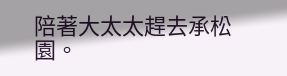陪著大太太趕去承松園。